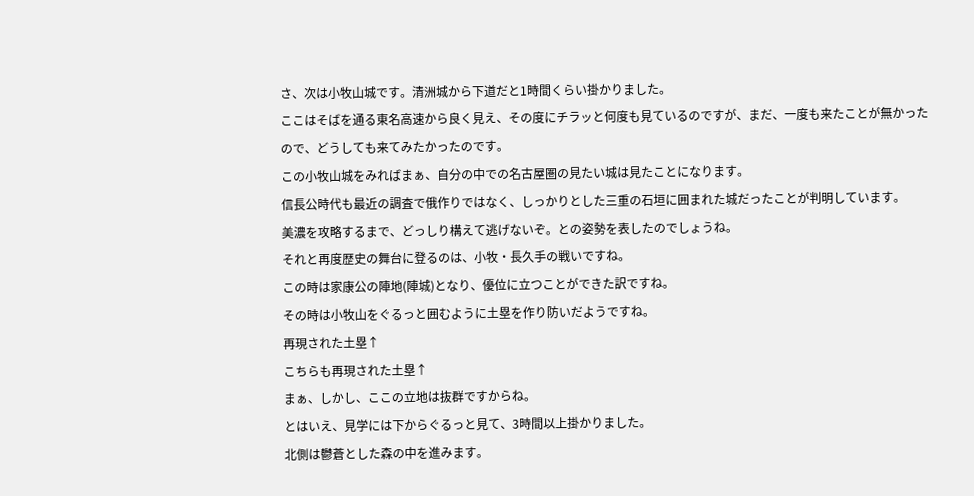さ、次は小牧山城です。清洲城から下道だと1時間くらい掛かりました。
ここはそばを通る東名高速から良く見え、その度にチラッと何度も見ているのですが、まだ、一度も来たことが無かったので、どうしても来てみたかったのです。
この小牧山城をみればまぁ、自分の中での名古屋圏の見たい城は見たことになります。
信長公時代も最近の調査で俄作りではなく、しっかりとした三重の石垣に囲まれた城だったことが判明しています。
美濃を攻略するまで、どっしり構えて逃げないぞ。との姿勢を表したのでしょうね。
それと再度歴史の舞台に登るのは、小牧・長久手の戦いですね。
この時は家康公の陣地(陣城)となり、優位に立つことができた訳ですね。
その時は小牧山をぐるっと囲むように土塁を作り防いだようですね。
再現された土塁↑
こちらも再現された土塁↑
まぁ、しかし、ここの立地は抜群ですからね。
とはいえ、見学には下からぐるっと見て、3時間以上掛かりました。
北側は鬱蒼とした森の中を進みます。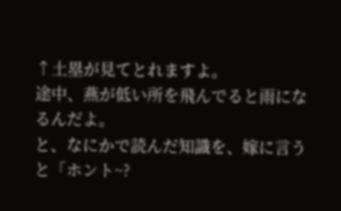↑土塁が見てとれますよ。
途中、燕が低い所を飛んでると雨になるんだよ。
と、なにかで読んだ知識を、嫁に言うと「ホント~?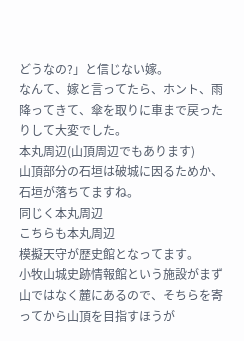どうなの?」と信じない嫁。
なんて、嫁と言ってたら、ホント、雨降ってきて、傘を取りに車まで戻ったりして大変でした。
本丸周辺(山頂周辺でもあります)
山頂部分の石垣は破城に因るためか、石垣が落ちてますね。
同じく本丸周辺
こちらも本丸周辺
模擬天守が歴史館となってます。
小牧山城史跡情報館という施設がまず山ではなく麓にあるので、そちらを寄ってから山頂を目指すほうが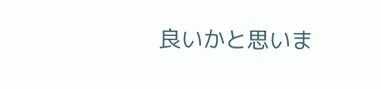良いかと思いま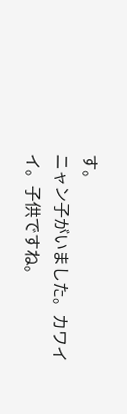す。
ニャン子がいました。カワイイ。子供ですね。